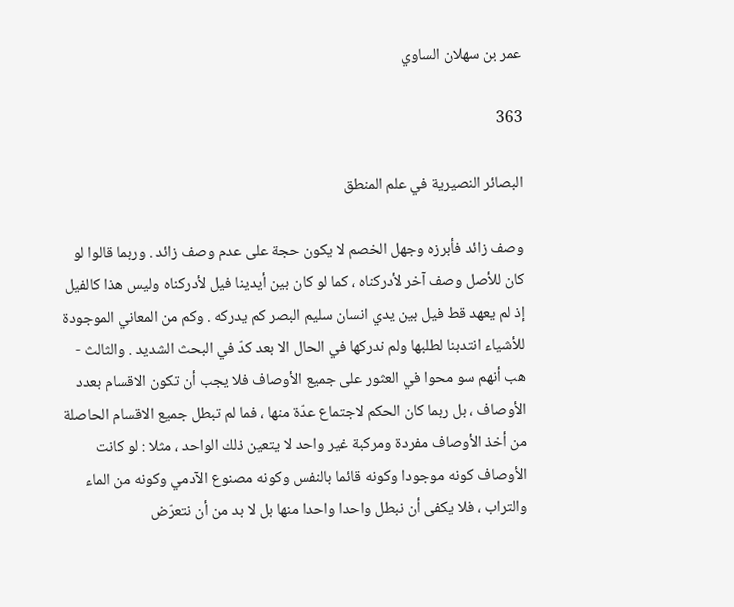عمر بن سهلان الساوي

363

البصائر النصيرية في علم المنطق

وصف زائد فأبرزه وجهل الخصم لا يكون حجة على عدم وصف زائد . وربما قالوا لو كان للأصل وصف آخر لأدركناه ، كما لو كان بين أيدينا فيل لأدركناه وليس هذا كالفيل إذ لم يعهد قط فيل بين يدي انسان سليم البصر كم يدركه . وكم من المعاني الموجودة للأشياء انتدبنا لطلبها ولم ندركها في الحال الا بعد كدّ في البحث الشديد . والثالث - هب أنهم سو محوا في العثور على جميع الأوصاف فلا يجب أن تكون الاقسام بعدد الأوصاف ، بل ربما كان الحكم لاجتماع عدّة منها ، فما لم تبطل جميع الاقسام الحاصلة من أخذ الأوصاف مفردة ومركبة غير واحد لا يتعين ذلك الواحد ، مثلا : لو كانت الأوصاف كونه موجودا وكونه قائما بالنفس وكونه مصنوع الآدمي وكونه من الماء والتراب ، فلا يكفى أن نبطل واحدا واحدا منها بل لا بد من أن نتعرّض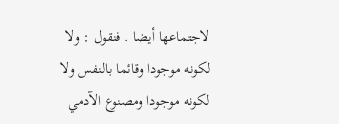لاجتماعها أيضا . فنقول : ولا لكونه موجودا وقائما بالنفس ولا لكونه موجودا ومصنوع الآدمي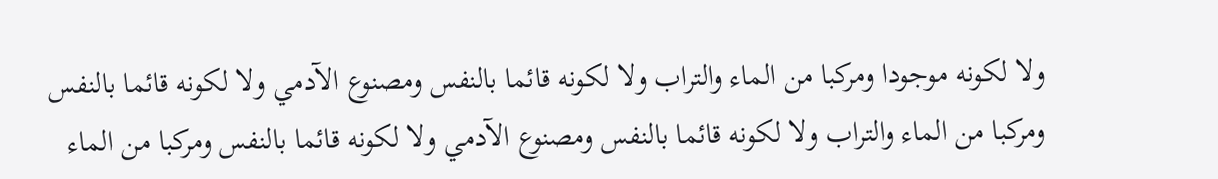ولا لكونه موجودا ومركبا من الماء والتراب ولا لكونه قائما بالنفس ومصنوع الآدمي ولا لكونه قائما بالنفس ومركبا من الماء والتراب ولا لكونه قائما بالنفس ومصنوع الآدمي ولا لكونه قائما بالنفس ومركبا من الماء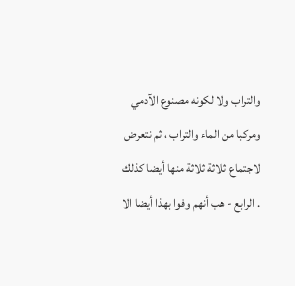والتراب ولا لكونه مصنوع الآدمي ومركبا من الماء والتراب ، ثم نتعرض لاجتماع ثلاثة ثلاثة منها أيضا كذلك . الرابع - هب أنهم وفوا بهذا أيضا الا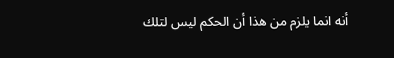أنه انما يلزم من هذا أن الحكم ليس لتلك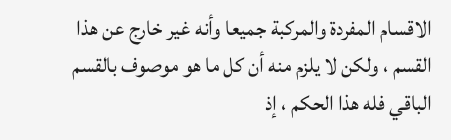الاقسام المفردة والمركبة جميعا وأنه غير خارج عن هذا القسم ، ولكن لا يلزم منه أن كل ما هو موصوف بالقسم الباقي فله هذا الحكم ، إذ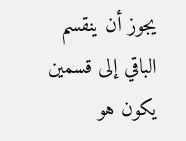يجوز أن ينقسم الباقي إلى قسمين يكون هو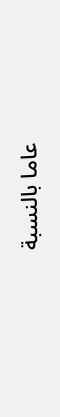عاما بالنسبة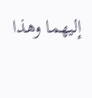إليهما وهذا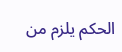الحكم يلزم من